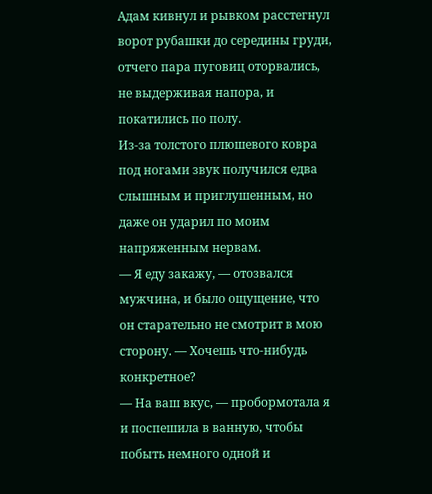Адам кивнул и рывком расстегнул ворот рубашки до середины груди, отчего пара пуговиц оторвались, не выдерживая напора, и покатились по полу.
Из-за толстого плюшевого ковра под ногами звук получился едва слышным и приглушенным, но даже он ударил по моим напряженным нервам.
— Я еду закажу, — отозвался мужчина, и было ощущение, что он старательно не смотрит в мою сторону. — Хочешь что-нибудь конкретное?
— На ваш вкус, — пробормотала я и поспешила в ванную, чтобы побыть немного одной и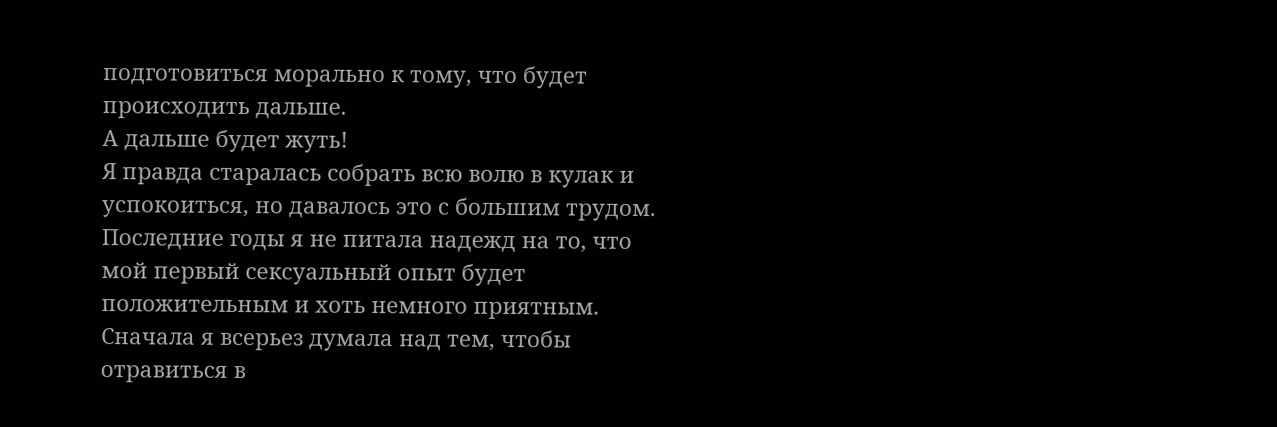подготовиться морально к тому, что будет происходить дальше.
А дальше будет жуть!
Я правда старалась собрать всю волю в кулак и успокоиться, но давалось это с большим трудом.
Последние годы я не питала надежд на то, что мой первый сексуальный опыт будет положительным и хоть немного приятным.
Сначала я всерьез думала над тем, чтобы отравиться в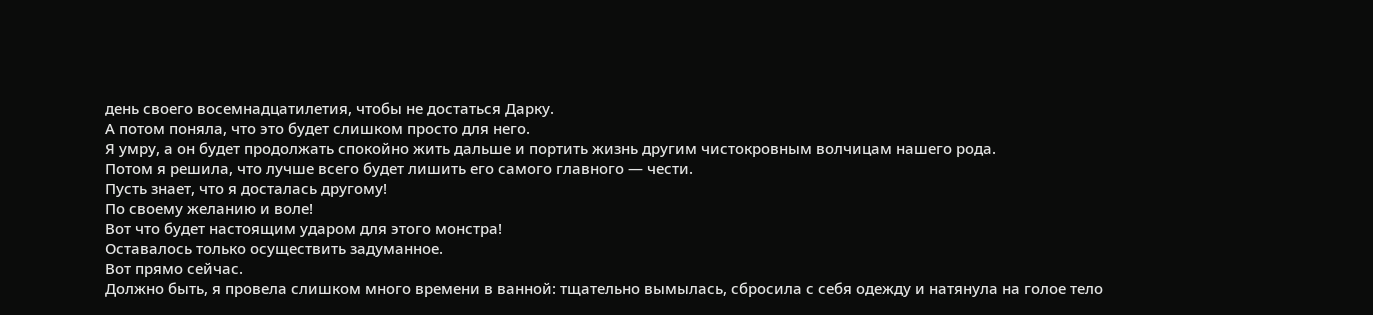день своего восемнадцатилетия, чтобы не достаться Дарку.
А потом поняла, что это будет слишком просто для него.
Я умру, а он будет продолжать спокойно жить дальше и портить жизнь другим чистокровным волчицам нашего рода.
Потом я решила, что лучше всего будет лишить его самого главного — чести.
Пусть знает, что я досталась другому!
По своему желанию и воле!
Вот что будет настоящим ударом для этого монстра!
Оставалось только осуществить задуманное.
Вот прямо сейчас.
Должно быть, я провела слишком много времени в ванной: тщательно вымылась, сбросила с себя одежду и натянула на голое тело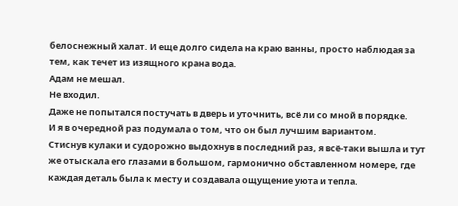белоснежный халат. И еще долго сидела на краю ванны, просто наблюдая за тем, как течет из изящного крана вода.
Адам не мешал.
Не входил.
Даже не попытался постучать в дверь и уточнить, всё ли со мной в порядке.
И я в очередной раз подумала о том, что он был лучшим вариантом.
Стиснув кулаки и судорожно выдохнув в последний раз, я всё-таки вышла и тут же отыскала его глазами в большом, гармонично обставленном номере, где каждая деталь была к месту и создавала ощущение уюта и тепла.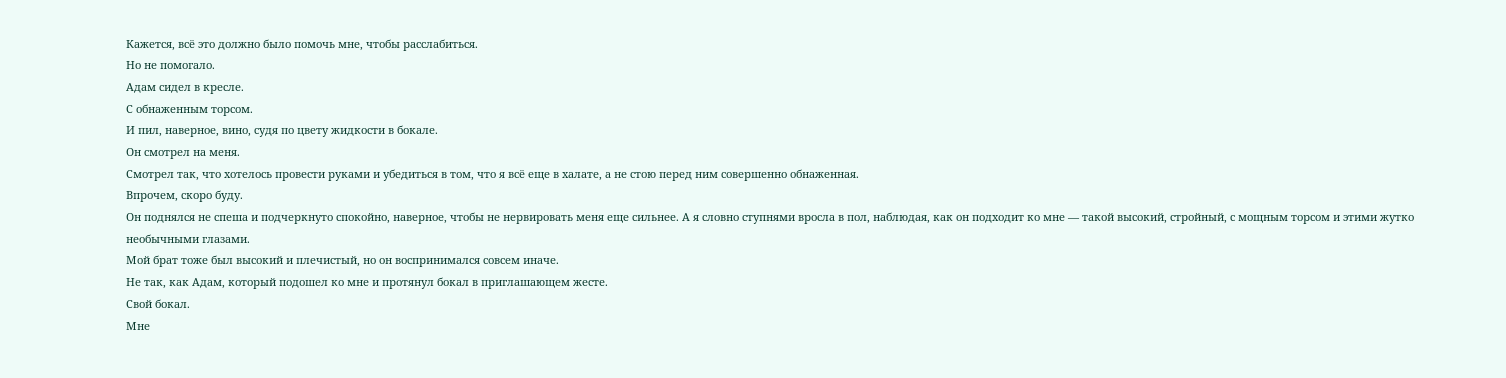Кажется, всё это должно было помочь мне, чтобы расслабиться.
Но не помогало.
Адам сидел в кресле.
С обнаженным торсом.
И пил, наверное, вино, судя по цвету жидкости в бокале.
Он смотрел на меня.
Смотрел так, что хотелось провести руками и убедиться в том, что я всё еще в халате, а не стою перед ним совершенно обнаженная.
Впрочем, скоро буду.
Он поднялся не спеша и подчеркнуто спокойно, наверное, чтобы не нервировать меня еще сильнее. А я словно ступнями вросла в пол, наблюдая, как он подходит ко мне — такой высокий, стройный, с мощным торсом и этими жутко необычными глазами.
Мой брат тоже был высокий и плечистый, но он воспринимался совсем иначе.
Не так, как Адам, который подошел ко мне и протянул бокал в приглашающем жесте.
Свой бокал.
Мне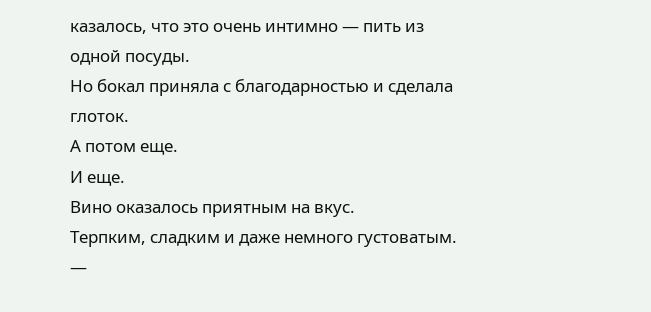казалось, что это очень интимно — пить из одной посуды.
Но бокал приняла с благодарностью и сделала глоток.
А потом еще.
И еще.
Вино оказалось приятным на вкус.
Терпким, сладким и даже немного густоватым.
—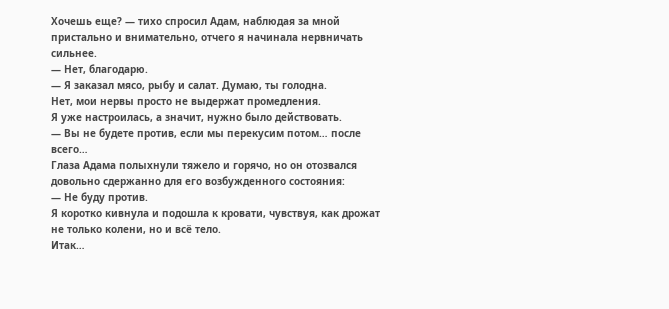Хочешь еще? — тихо спросил Адам, наблюдая за мной пристально и внимательно, отчего я начинала нервничать сильнее.
— Нет, благодарю.
— Я заказал мясо, рыбу и салат. Думаю, ты голодна.
Нет, мои нервы просто не выдержат промедления.
Я уже настроилась, а значит, нужно было действовать.
— Вы не будете против, если мы перекусим потом… после всего…
Глаза Адама полыхнули тяжело и горячо, но он отозвался довольно сдержанно для его возбужденного состояния:
— Не буду против.
Я коротко кивнула и подошла к кровати, чувствуя, как дрожат не только колени, но и всё тело.
Итак…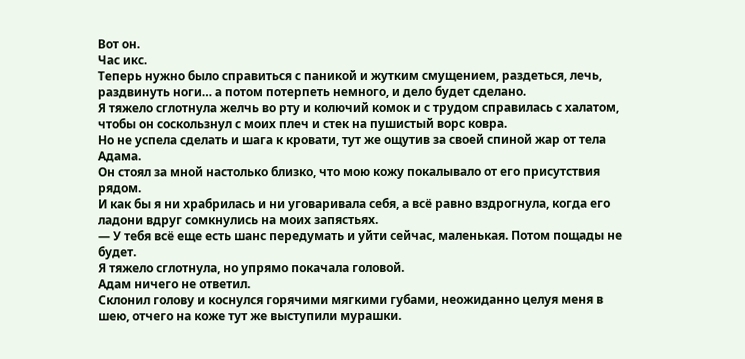Вот он.
Час икс.
Теперь нужно было справиться с паникой и жутким смущением, раздеться, лечь, раздвинуть ноги… а потом потерпеть немного, и дело будет сделано.
Я тяжело сглотнула желчь во рту и колючий комок и с трудом справилась с халатом, чтобы он соскользнул с моих плеч и стек на пушистый ворс ковра.
Но не успела сделать и шага к кровати, тут же ощутив за своей спиной жар от тела Адама.
Он стоял за мной настолько близко, что мою кожу покалывало от его присутствия рядом.
И как бы я ни храбрилась и ни уговаривала себя, а всё равно вздрогнула, когда его ладони вдруг сомкнулись на моих запястьях.
— У тебя всё еще есть шанс передумать и уйти сейчас, маленькая. Потом пощады не будет.
Я тяжело сглотнула, но упрямо покачала головой.
Адам ничего не ответил.
Склонил голову и коснулся горячими мягкими губами, неожиданно целуя меня в шею, отчего на коже тут же выступили мурашки.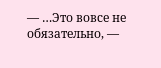— …Это вовсе не обязательно, —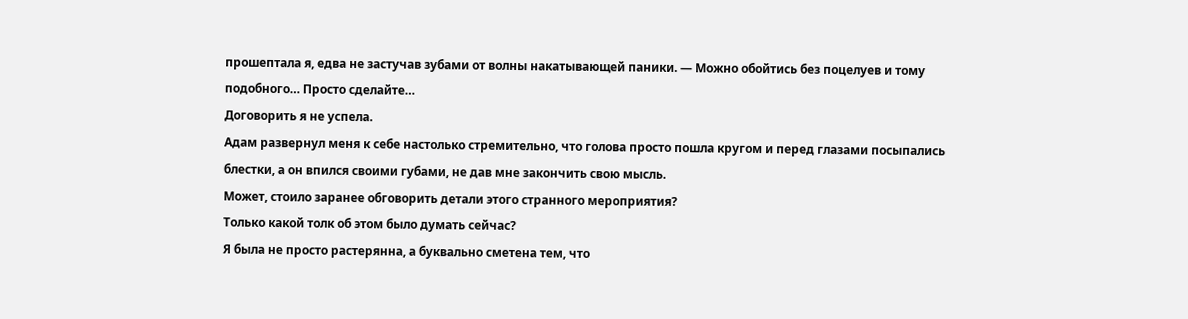прошептала я, едва не застучав зубами от волны накатывающей паники. — Можно обойтись без поцелуев и тому подобного… Просто сделайте…
Договорить я не успела.
Адам развернул меня к себе настолько стремительно, что голова просто пошла кругом и перед глазами посыпались блестки, а он впился своими губами, не дав мне закончить свою мысль.
Может, стоило заранее обговорить детали этого странного мероприятия?
Только какой толк об этом было думать сейчас?
Я была не просто растерянна, а буквально сметена тем, что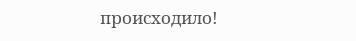происходило!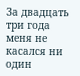За двадцать три года меня не касался ни один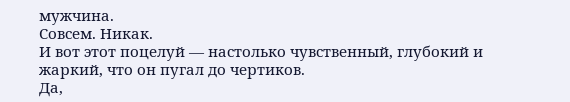мужчина.
Совсем. Никак.
И вот этот поцелуй — настолько чувственный, глубокий и жаркий, что он пугал до чертиков.
Да,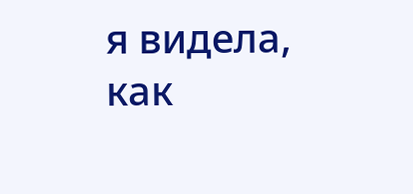я видела, как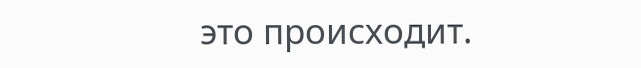это происходит.